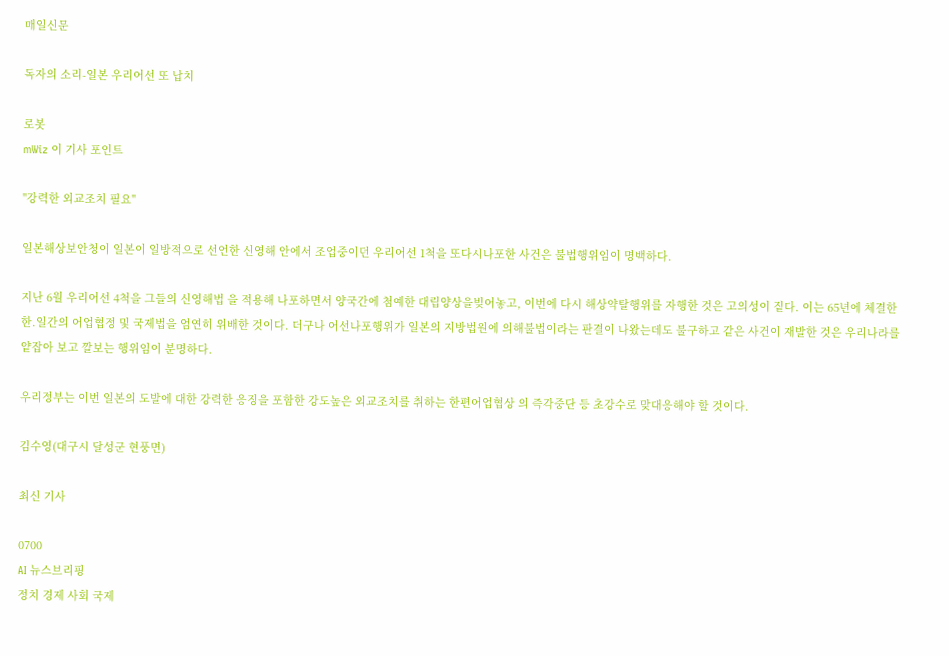매일신문

독자의 소리-일본 우리어선 또 납치

로봇
mWiz 이 기사 포인트

"강력한 외교조치 필요"

일본해상보안청이 일본이 일방적으로 선언한 신영해 안에서 조업중이던 우리어선 1척을 또다시나포한 사건은 불법행위임이 명백하다.

지난 6월 우리어선 4척을 그들의 신영해법 을 적용해 나포하면서 양국간에 첨예한 대립양상을빚어놓고, 이번에 다시 해상약탈행위를 자행한 것은 고의성이 짙다. 이는 65년에 체결한 한.일간의 어업협정 및 국제법을 엄연히 위배한 것이다. 더구나 어선나포행위가 일본의 지방법원에 의해불법이라는 판결이 나왔는데도 불구하고 같은 사건이 재발한 것은 우리나라를 얕잡아 보고 깔보는 행위임이 분명하다.

우리정부는 이번 일본의 도발에 대한 강력한 응징을 포함한 강도높은 외교조치를 취하는 한편어업협상 의 즉각중단 등 초강수로 맞대응해야 할 것이다.

김수영(대구시 달성군 현풍면)

최신 기사

0700
AI 뉴스브리핑
정치 경제 사회 국제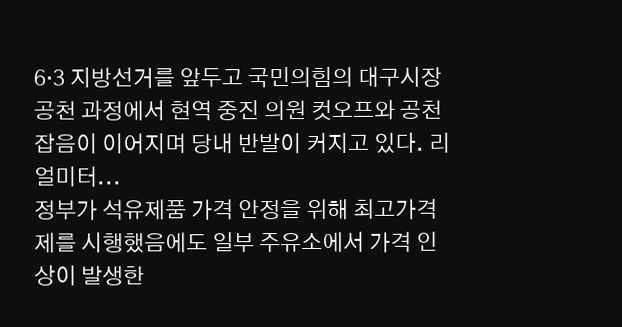6·3 지방선거를 앞두고 국민의힘의 대구시장 공천 과정에서 현역 중진 의원 컷오프와 공천 잡음이 이어지며 당내 반발이 커지고 있다. 리얼미터...
정부가 석유제품 가격 안정을 위해 최고가격제를 시행했음에도 일부 주유소에서 가격 인상이 발생한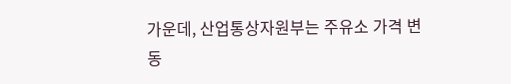가운데, 산업통상자원부는 주유소 가격 변동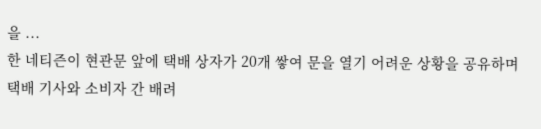을 ...
한 네티즌이 현관문 앞에 택배 상자가 20개 쌓여 문을 열기 어려운 상황을 공유하며 택배 기사와 소비자 간 배려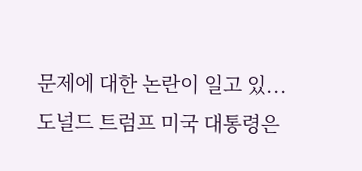문제에 대한 논란이 일고 있...
도널드 트럼프 미국 대통령은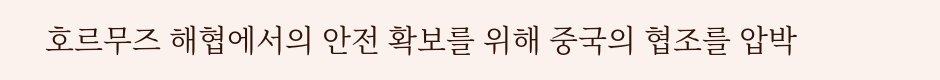호르무즈 해협에서의 안전 확보를 위해 중국의 협조를 압박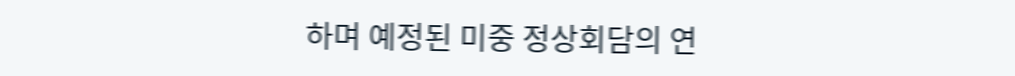하며 예정된 미중 정상회담의 연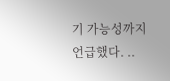기 가능성까지 언급했다. ..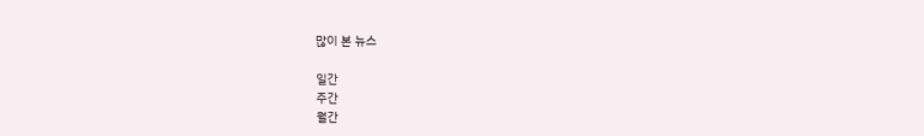많이 본 뉴스

일간
주간
월간